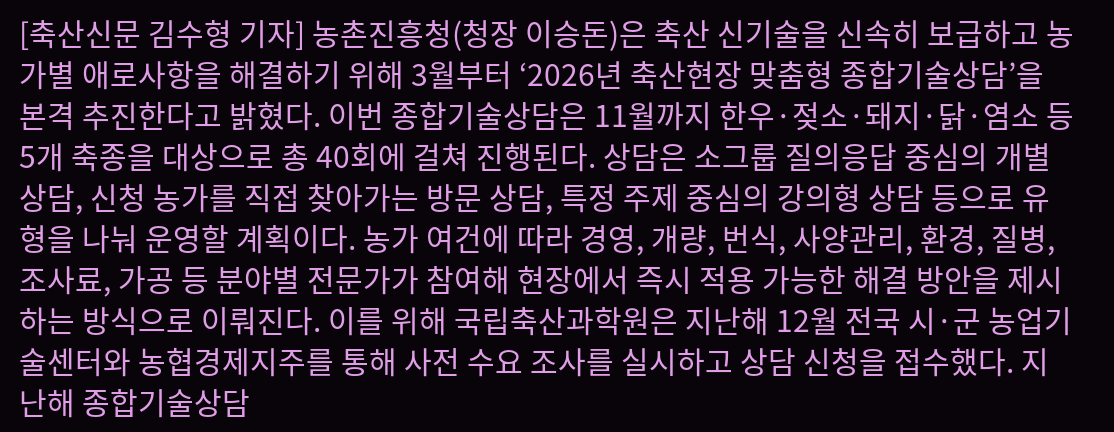[축산신문 김수형 기자] 농촌진흥청(청장 이승돈)은 축산 신기술을 신속히 보급하고 농가별 애로사항을 해결하기 위해 3월부터 ‘2026년 축산현장 맞춤형 종합기술상담’을 본격 추진한다고 밝혔다. 이번 종합기술상담은 11월까지 한우·젖소·돼지·닭·염소 등 5개 축종을 대상으로 총 40회에 걸쳐 진행된다. 상담은 소그룹 질의응답 중심의 개별 상담, 신청 농가를 직접 찾아가는 방문 상담, 특정 주제 중심의 강의형 상담 등으로 유형을 나눠 운영할 계획이다. 농가 여건에 따라 경영, 개량, 번식, 사양관리, 환경, 질병, 조사료, 가공 등 분야별 전문가가 참여해 현장에서 즉시 적용 가능한 해결 방안을 제시하는 방식으로 이뤄진다. 이를 위해 국립축산과학원은 지난해 12월 전국 시·군 농업기술센터와 농협경제지주를 통해 사전 수요 조사를 실시하고 상담 신청을 접수했다. 지난해 종합기술상담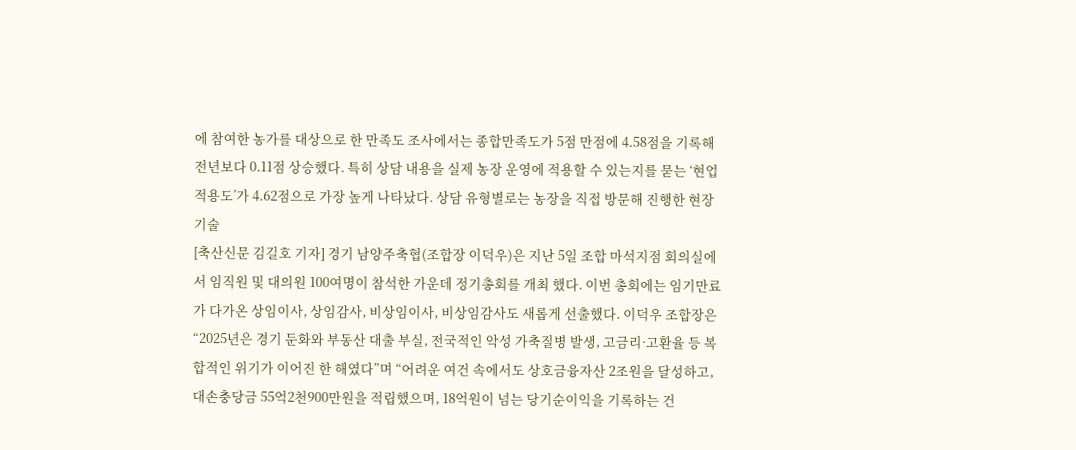에 참여한 농가를 대상으로 한 만족도 조사에서는 종합만족도가 5점 만점에 4.58점을 기록해 전년보다 0.11점 상승했다. 특히 상담 내용을 실제 농장 운영에 적용할 수 있는지를 묻는 ‘현업 적용도’가 4.62점으로 가장 높게 나타났다. 상담 유형별로는 농장을 직접 방문해 진행한 현장 기술
[축산신문 김길호 기자] 경기 남양주축협(조합장 이덕우)은 지난 5일 조합 마석지점 회의실에서 임직원 및 대의원 100여명이 참석한 가운데 정기총회를 개최 했다. 이번 총회에는 임기만료가 다가온 상임이사, 상임감사, 비상임이사, 비상임감사도 새롭게 선출했다. 이덕우 조합장은 “2025년은 경기 둔화와 부동산 대출 부실, 전국적인 악성 가축질병 발생, 고금리·고환율 등 복합적인 위기가 이어진 한 해였다”며 “어려운 여건 속에서도 상호금융자산 2조원을 달성하고, 대손충당금 55억2천900만원을 적립했으며, 18억원이 넘는 당기순이익을 기록하는 건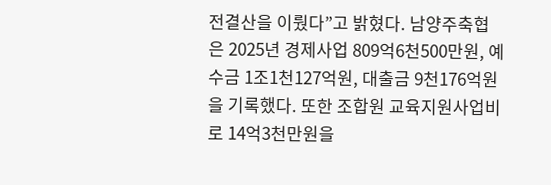전결산을 이뤘다”고 밝혔다. 남양주축협은 2025년 경제사업 809억6천500만원, 예수금 1조1천127억원, 대출금 9천176억원을 기록했다. 또한 조합원 교육지원사업비로 14억3천만원을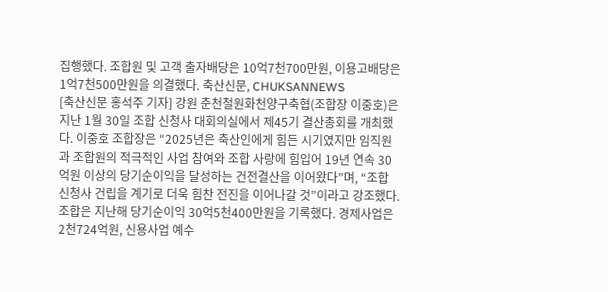집행했다. 조합원 및 고객 출자배당은 10억7천700만원, 이용고배당은 1억7천500만원을 의결했다. 축산신문, CHUKSANNEWS
[축산신문 홍석주 기자] 강원 춘천철원화천양구축협(조합장 이중호)은 지난 1월 30일 조합 신청사 대회의실에서 제45기 결산총회를 개최했다. 이중호 조합장은 “2025년은 축산인에게 힘든 시기였지만 임직원과 조합원의 적극적인 사업 참여와 조합 사랑에 힘입어 19년 연속 30억원 이상의 당기순이익을 달성하는 건전결산을 이어왔다”며, “조합 신청사 건립을 계기로 더욱 힘찬 전진을 이어나갈 것”이라고 강조했다. 조합은 지난해 당기순이익 30억5천400만원을 기록했다. 경제사업은 2천724억원, 신용사업 예수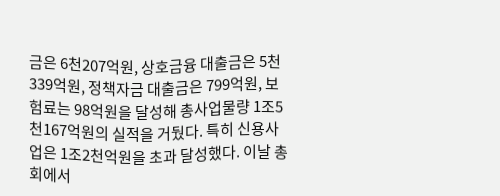금은 6천207억원, 상호금융 대출금은 5천339억원, 정책자금 대출금은 799억원, 보험료는 98억원을 달성해 총사업물량 1조5천167억원의 실적을 거뒀다. 특히 신용사업은 1조2천억원을 초과 달성했다. 이날 총회에서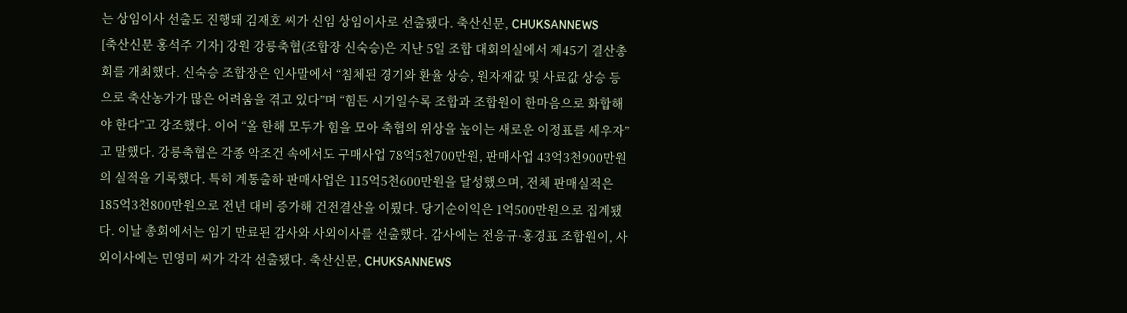는 상임이사 선출도 진행돼 김재호 씨가 신임 상임이사로 선출됐다. 축산신문, CHUKSANNEWS
[축산신문 홍석주 기자] 강원 강릉축협(조합장 신숙승)은 지난 5일 조합 대회의실에서 제45기 결산총회를 개최했다. 신숙승 조합장은 인사말에서 “침체된 경기와 환율 상승, 원자재값 및 사료값 상승 등으로 축산농가가 많은 어려움을 겪고 있다”며 “힘든 시기일수록 조합과 조합원이 한마음으로 화합해야 한다”고 강조했다. 이어 “올 한해 모두가 힘을 모아 축협의 위상을 높이는 새로운 이정표를 세우자”고 말했다. 강릉축협은 각종 악조건 속에서도 구매사업 78억5천700만원, 판매사업 43억3천900만원의 실적을 기록했다. 특히 계통출하 판매사업은 115억5천600만원을 달성했으며, 전체 판매실적은 185억3천800만원으로 전년 대비 증가해 건전결산을 이뤘다. 당기순이익은 1억500만원으로 집계됐다. 이날 총회에서는 임기 만료된 감사와 사외이사를 선출했다. 감사에는 전응규·홍경표 조합원이, 사외이사에는 민영미 씨가 각각 선출됐다. 축산신문, CHUKSANNEWS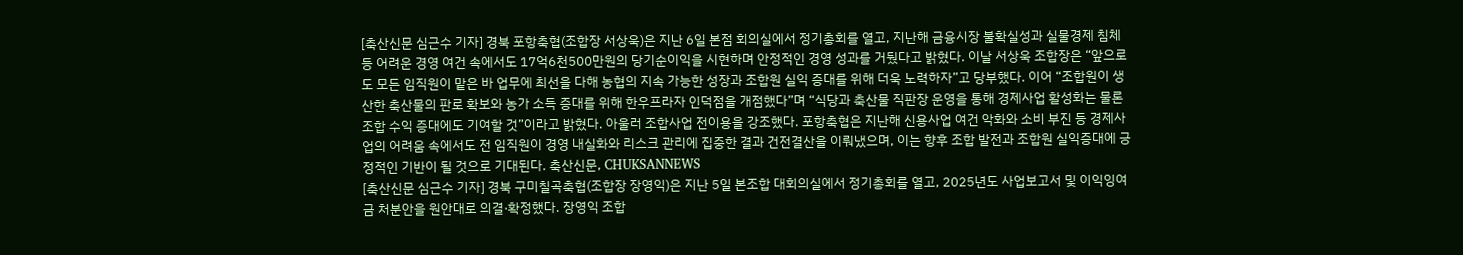[축산신문 심근수 기자] 경북 포항축협(조합장 서상욱)은 지난 6일 본점 회의실에서 정기총회를 열고, 지난해 금융시장 불확실성과 실물경제 침체 등 어려운 경영 여건 속에서도 17억6천500만원의 당기순이익을 시현하며 안정적인 경영 성과를 거뒀다고 밝혔다. 이날 서상욱 조합장은 “앞으로도 모든 임직원이 맡은 바 업무에 최선을 다해 농협의 지속 가능한 성장과 조합원 실익 증대를 위해 더욱 노력하자”고 당부했다. 이어 “조합원이 생산한 축산물의 판로 확보와 농가 소득 증대를 위해 한우프라자 인덕점을 개점했다”며 “식당과 축산물 직판장 운영을 통해 경제사업 활성화는 물론 조합 수익 증대에도 기여할 것”이라고 밝혔다. 아울러 조합사업 전이용을 강조했다. 포항축협은 지난해 신용사업 여건 악화와 소비 부진 등 경제사업의 어려움 속에서도 전 임직원이 경영 내실화와 리스크 관리에 집중한 결과 건전결산을 이뤄냈으며, 이는 향후 조합 발전과 조합원 실익증대에 긍정적인 기반이 될 것으로 기대된다. 축산신문, CHUKSANNEWS
[축산신문 심근수 기자] 경북 구미칠곡축협(조합장 장영익)은 지난 5일 본조합 대회의실에서 정기총회를 열고, 2025년도 사업보고서 및 이익잉여금 처분안을 원안대로 의결·확정했다. 장영익 조합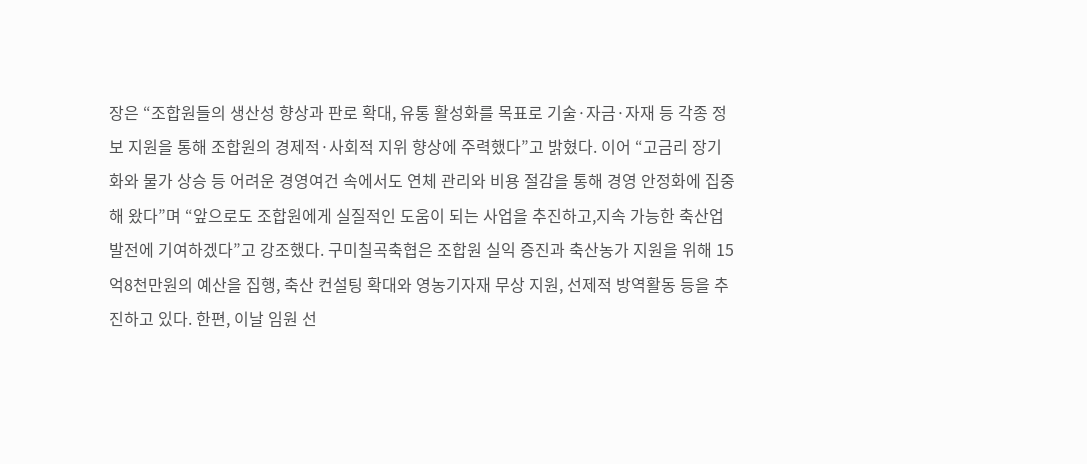장은 “조합원들의 생산성 향상과 판로 확대, 유통 활성화를 목표로 기술·자금·자재 등 각종 정보 지원을 통해 조합원의 경제적·사회적 지위 향상에 주력했다”고 밝혔다. 이어 “고금리 장기화와 물가 상승 등 어려운 경영여건 속에서도 연체 관리와 비용 절감을 통해 경영 안정화에 집중해 왔다”며 “앞으로도 조합원에게 실질적인 도움이 되는 사업을 추진하고,지속 가능한 축산업 발전에 기여하겠다”고 강조했다. 구미칠곡축협은 조합원 실익 증진과 축산농가 지원을 위해 15억8천만원의 예산을 집행, 축산 컨설팅 확대와 영농기자재 무상 지원, 선제적 방역활동 등을 추진하고 있다. 한편, 이날 임원 선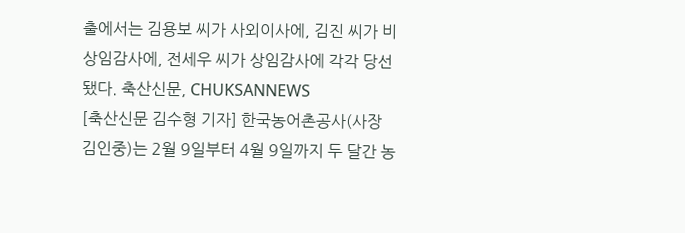출에서는 김용보 씨가 사외이사에, 김진 씨가 비상임감사에, 전세우 씨가 상임감사에 각각 당선됐다. 축산신문, CHUKSANNEWS
[축산신문 김수형 기자] 한국농어촌공사(사장 김인중)는 2월 9일부터 4월 9일까지 두 달간 농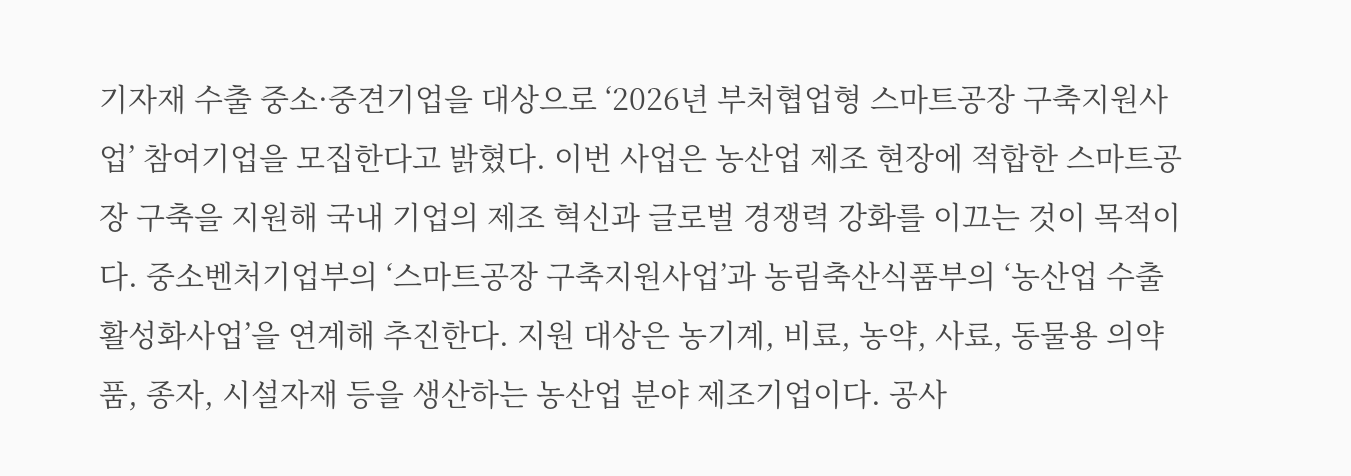기자재 수출 중소·중견기업을 대상으로 ‘2026년 부처협업형 스마트공장 구축지원사업’ 참여기업을 모집한다고 밝혔다. 이번 사업은 농산업 제조 현장에 적합한 스마트공장 구축을 지원해 국내 기업의 제조 혁신과 글로벌 경쟁력 강화를 이끄는 것이 목적이다. 중소벤처기업부의 ‘스마트공장 구축지원사업’과 농림축산식품부의 ‘농산업 수출 활성화사업’을 연계해 추진한다. 지원 대상은 농기계, 비료, 농약, 사료, 동물용 의약품, 종자, 시설자재 등을 생산하는 농산업 분야 제조기업이다. 공사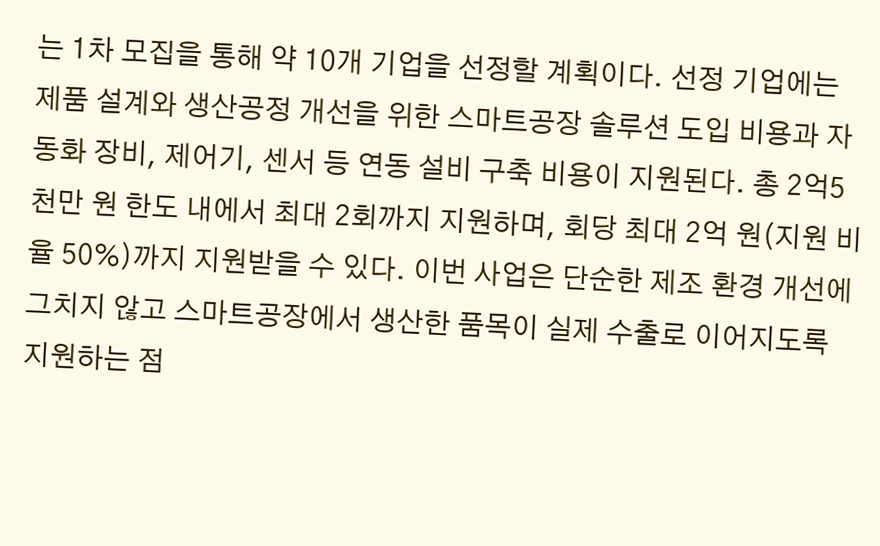는 1차 모집을 통해 약 10개 기업을 선정할 계획이다. 선정 기업에는 제품 설계와 생산공정 개선을 위한 스마트공장 솔루션 도입 비용과 자동화 장비, 제어기, 센서 등 연동 설비 구축 비용이 지원된다. 총 2억5천만 원 한도 내에서 최대 2회까지 지원하며, 회당 최대 2억 원(지원 비율 50%)까지 지원받을 수 있다. 이번 사업은 단순한 제조 환경 개선에 그치지 않고 스마트공장에서 생산한 품목이 실제 수출로 이어지도록 지원하는 점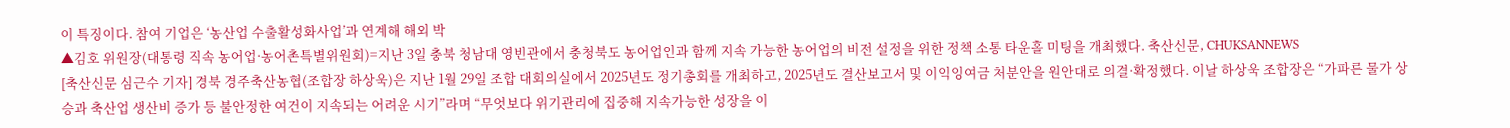이 특징이다. 참여 기업은 ‘농산업 수출활성화사업’과 연계해 해외 박
▲김호 위원장(대통령 직속 농어업·농어촌특별위원회)=지난 3일 충북 청남대 영빈관에서 충청북도 농어업인과 함께 지속 가능한 농어업의 비전 설정을 위한 정책 소통 타운홀 미팅을 개최했다. 축산신문, CHUKSANNEWS
[축산신문 심근수 기자] 경북 경주축산농협(조합장 하상욱)은 지난 1월 29일 조합 대회의실에서 2025년도 정기총회를 개최하고, 2025년도 결산보고서 및 이익잉여금 처분안을 원안대로 의결·확정했다. 이날 하상욱 조합장은 “가파른 물가 상승과 축산업 생산비 증가 등 불안정한 여건이 지속되는 어려운 시기”라며 “무엇보다 위기관리에 집중해 지속가능한 성장을 이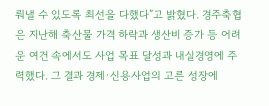뤄낼 수 있도록 최선을 다했다”고 밝혔다. 경주축협은 지난해 축산물 가격 하락과 생산비 증가 등 어려운 여건 속에서도 사업 목표 달성과 내실경영에 주력했다. 그 결과 경제·신용사업의 고른 성장에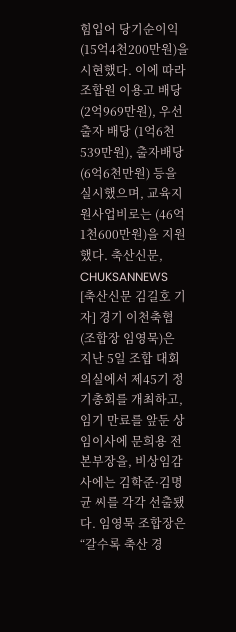힘입어 당기순이익 (15억4천200만원)을 시현했다. 이에 따라 조합원 이용고 배당 (2억969만원), 우선출자 배당 (1억6천539만원), 출자배당 (6억6천만원) 등을 실시했으며, 교육지원사업비로는 (46억1천600만원)을 지원했다. 축산신문, CHUKSANNEWS
[축산신문 김길호 기자] 경기 이천축협(조합장 임영묵)은 지난 5일 조합 대회의실에서 제45기 정기총회를 개최하고, 임기 만료를 앞둔 상임이사에 문희용 전 본부장을, 비상임감사에는 김학준·김명균 씨를 각각 선출됐다. 임영묵 조합장은 “갈수록 축산 경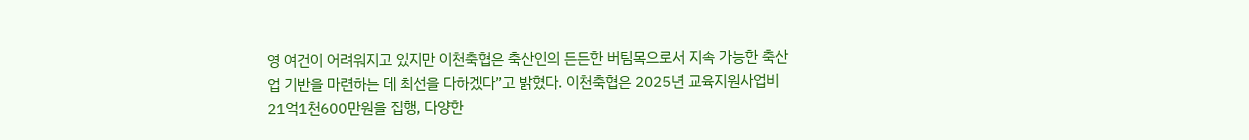영 여건이 어려워지고 있지만 이천축협은 축산인의 든든한 버팀목으로서 지속 가능한 축산업 기반을 마련하는 데 최선을 다하겠다”고 밝혔다. 이천축협은 2025년 교육지원사업비 21억1천600만원을 집행, 다양한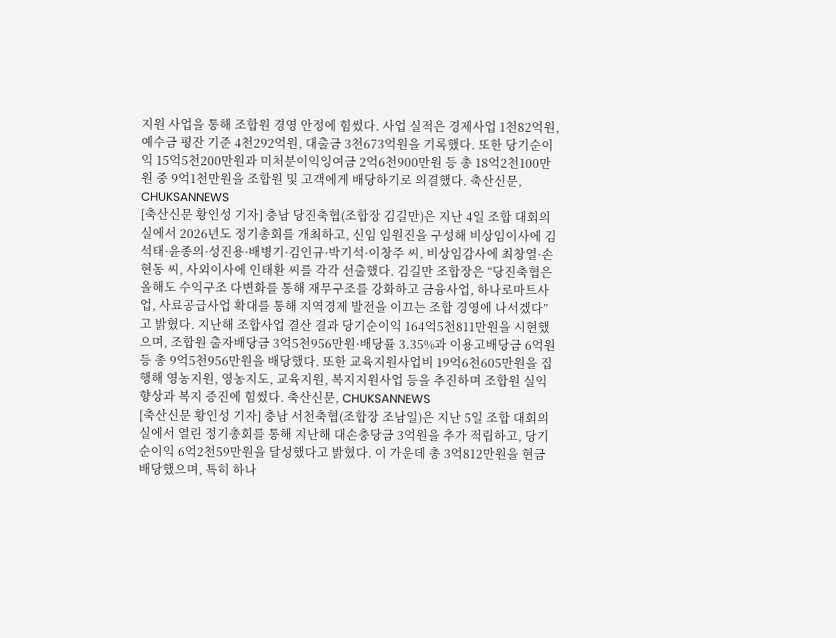지원 사업을 통해 조합원 경영 안정에 힘썼다. 사업 실적은 경제사업 1천82억원, 예수금 평잔 기준 4천292억원, 대출금 3천673억원을 기록했다. 또한 당기순이익 15억5천200만원과 미처분이익잉여금 2억6천900만원 등 총 18억2천100만원 중 9억1천만원을 조합원 및 고객에게 배당하기로 의결했다. 축산신문, CHUKSANNEWS
[축산신문 황인성 기자] 충남 당진축협(조합장 김길만)은 지난 4일 조합 대회의실에서 2026년도 정기총회를 개최하고, 신임 임원진을 구성해 비상임이사에 김석태·윤종의·성진용·배병기·김인규·박기석·이창주 씨, 비상임감사에 최창열·손현동 씨, 사외이사에 인태환 씨를 각각 선출했다. 김길만 조합장은 “당진축협은 올해도 수익구조 다변화를 통해 재무구조를 강화하고 금융사업, 하나로마트사업, 사료공급사업 확대를 통해 지역경제 발전을 이끄는 조합 경영에 나서겠다”고 밝혔다. 지난해 조합사업 결산 결과 당기순이익 164억5천811만원을 시현했으며, 조합원 출자배당금 3억5천956만원·배당률 3.35%과 이용고배당금 6억원 등 총 9억5천956만원을 배당했다. 또한 교육지원사업비 19억6천605만원을 집행해 영농지원, 영농지도, 교육지원, 복지지원사업 등을 추진하며 조합원 실익 향상과 복지 증진에 힘썼다. 축산신문, CHUKSANNEWS
[축산신문 황인성 기자] 충남 서천축협(조합장 조남일)은 지난 5일 조합 대회의실에서 열린 정기총회를 통해 지난해 대손충당금 3억원을 추가 적립하고, 당기순이익 6억2천59만원을 달성했다고 밝혔다. 이 가운데 총 3억812만원을 현금 배당했으며, 특히 하나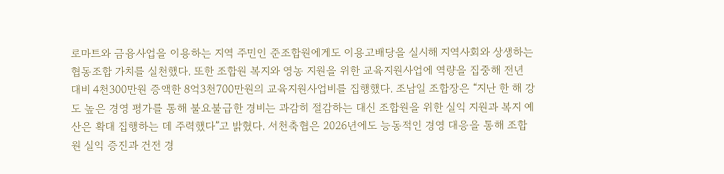로마트와 금융사업을 이용하는 지역 주민인 준조합원에게도 이용고배당을 실시해 지역사회와 상생하는 협동조합 가치를 실천했다. 또한 조합원 복지와 영농 지원을 위한 교육지원사업에 역량을 집중해 전년 대비 4천300만원 증액한 8억3천700만원의 교육지원사업비를 집행했다. 조남일 조합장은 “지난 한 해 강도 높은 경영 평가를 통해 불요불급한 경비는 과감히 절감하는 대신 조합원을 위한 실익 지원과 복지 예산은 확대 집행하는 데 주력했다”고 밝혔다. 서천축협은 2026년에도 능동적인 경영 대응을 통해 조합원 실익 증진과 건전 경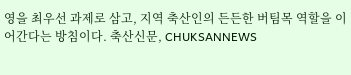영을 최우선 과제로 삼고, 지역 축산인의 든든한 버팀목 역할을 이어간다는 방침이다. 축산신문, CHUKSANNEWS